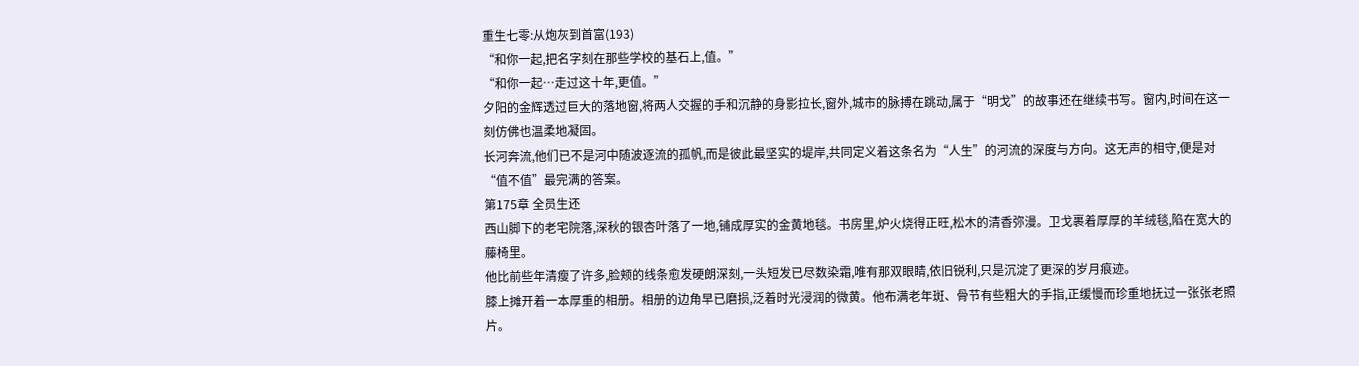重生七零:从炮灰到首富(193)
“和你一起,把名字刻在那些学校的基石上,值。”
“和你一起…走过这十年,更值。”
夕阳的金辉透过巨大的落地窗,将两人交握的手和沉静的身影拉长,窗外,城市的脉搏在跳动,属于“明戈”的故事还在继续书写。窗内,时间在这一刻仿佛也温柔地凝固。
长河奔流,他们已不是河中随波逐流的孤帆,而是彼此最坚实的堤岸,共同定义着这条名为“人生”的河流的深度与方向。这无声的相守,便是对“值不值”最完满的答案。
第175章 全员生还
西山脚下的老宅院落,深秋的银杏叶落了一地,铺成厚实的金黄地毯。书房里,炉火烧得正旺,松木的清香弥漫。卫戈裹着厚厚的羊绒毯,陷在宽大的藤椅里。
他比前些年清瘦了许多,脸颊的线条愈发硬朗深刻,一头短发已尽数染霜,唯有那双眼睛,依旧锐利,只是沉淀了更深的岁月痕迹。
膝上摊开着一本厚重的相册。相册的边角早已磨损,泛着时光浸润的微黄。他布满老年斑、骨节有些粗大的手指,正缓慢而珍重地抚过一张张老照片。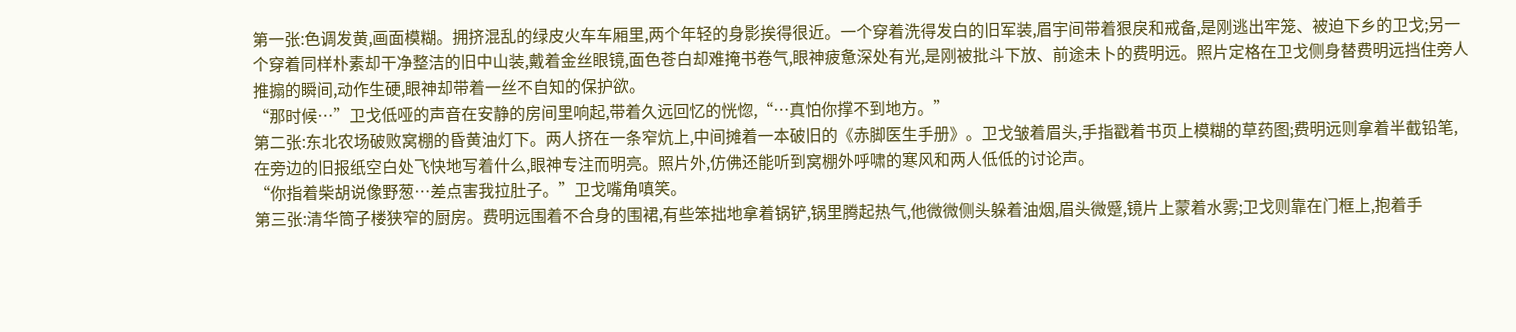第一张:色调发黄,画面模糊。拥挤混乱的绿皮火车车厢里,两个年轻的身影挨得很近。一个穿着洗得发白的旧军装,眉宇间带着狠戾和戒备,是刚逃出牢笼、被迫下乡的卫戈;另一个穿着同样朴素却干净整洁的旧中山装,戴着金丝眼镜,面色苍白却难掩书卷气,眼神疲惫深处有光,是刚被批斗下放、前途未卜的费明远。照片定格在卫戈侧身替费明远挡住旁人推搧的瞬间,动作生硬,眼神却带着一丝不自知的保护欲。
“那时候…”卫戈低哑的声音在安静的房间里响起,带着久远回忆的恍惚,“…真怕你撑不到地方。”
第二张:东北农场破败窝棚的昏黄油灯下。两人挤在一条窄炕上,中间摊着一本破旧的《赤脚医生手册》。卫戈皱着眉头,手指戳着书页上模糊的草药图;费明远则拿着半截铅笔,在旁边的旧报纸空白处飞快地写着什么,眼神专注而明亮。照片外,仿佛还能听到窝棚外呼啸的寒风和两人低低的讨论声。
“你指着柴胡说像野葱…差点害我拉肚子。”卫戈嘴角嗔笑。
第三张:清华筒子楼狭窄的厨房。费明远围着不合身的围裙,有些笨拙地拿着锅铲,锅里腾起热气,他微微侧头躲着油烟,眉头微蹙,镜片上蒙着水雾;卫戈则靠在门框上,抱着手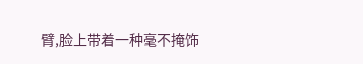臂,脸上带着一种毫不掩饰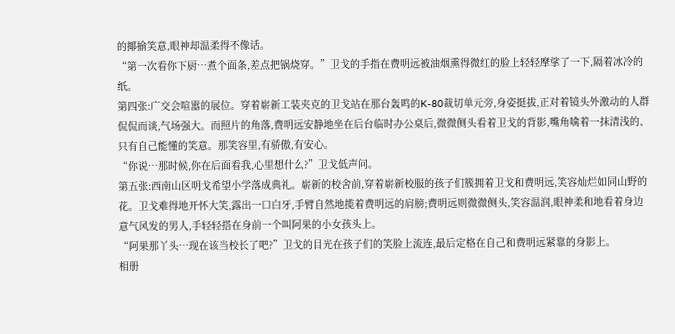的揶揄笑意,眼神却温柔得不像话。
“第一次看你下厨…煮个面条,差点把锅烧穿。”卫戈的手指在费明远被油烟熏得微红的脸上轻轻摩挲了一下,隔着冰冷的纸。
第四张:广交会喧嚣的展位。穿着崭新工装夹克的卫戈站在那台轰鸣的K-80裁切单元旁,身姿挺拔,正对着镜头外激动的人群侃侃而谈,气场强大。而照片的角落,费明远安静地坐在后台临时办公桌后,微微侧头看着卫戈的背影,嘴角噙着一抹清浅的、只有自己能懂的笑意。那笑容里,有骄傲,有安心。
“你说…那时候,你在后面看我,心里想什么?”卫戈低声问。
第五张:西南山区明戈希望小学落成典礼。崭新的校舍前,穿着崭新校服的孩子们簇拥着卫戈和费明远,笑容灿烂如同山野的花。卫戈难得地开怀大笑,露出一口白牙,手臂自然地揽着费明远的肩膀;费明远则微微侧头,笑容温润,眼神柔和地看着身边意气风发的男人,手轻轻搭在身前一个叫阿果的小女孩头上。
“阿果那丫头…现在该当校长了吧?”卫戈的目光在孩子们的笑脸上流连,最后定格在自己和费明远紧靠的身影上。
相册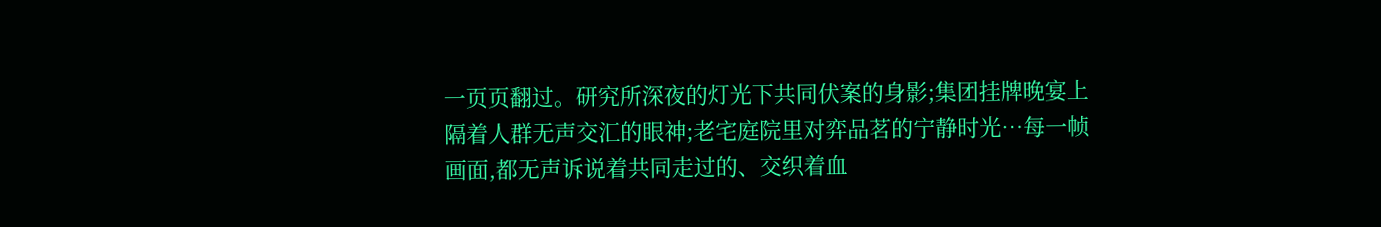一页页翻过。研究所深夜的灯光下共同伏案的身影;集团挂牌晚宴上隔着人群无声交汇的眼神;老宅庭院里对弈品茗的宁静时光…每一帧画面,都无声诉说着共同走过的、交织着血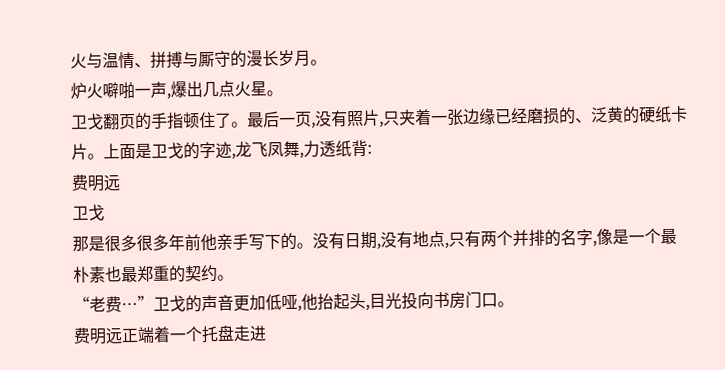火与温情、拼搏与厮守的漫长岁月。
炉火噼啪一声,爆出几点火星。
卫戈翻页的手指顿住了。最后一页,没有照片,只夹着一张边缘已经磨损的、泛黄的硬纸卡片。上面是卫戈的字迹,龙飞凤舞,力透纸背:
费明远
卫戈
那是很多很多年前他亲手写下的。没有日期,没有地点,只有两个并排的名字,像是一个最朴素也最郑重的契约。
“老费…”卫戈的声音更加低哑,他抬起头,目光投向书房门口。
费明远正端着一个托盘走进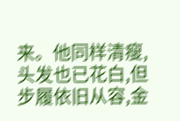来。他同样清瘦,头发也已花白,但步履依旧从容,金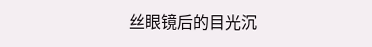丝眼镜后的目光沉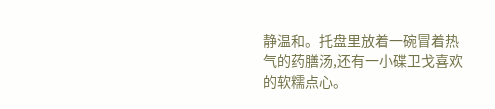静温和。托盘里放着一碗冒着热气的药膳汤,还有一小碟卫戈喜欢的软糯点心。